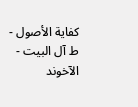كفاية الأصول - ط آل البيت - الآخوند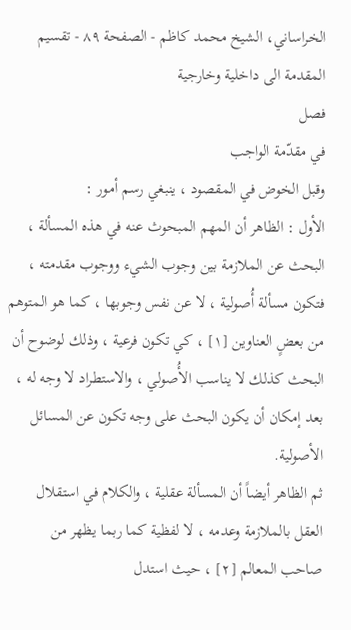الخراساني، الشيخ محمد کاظم - الصفحة ٨٩ - تقسيم المقدمة الى داخلية وخارجية
فصل
في مقدّمة الواجب
وقبل الخوض في المقصود ، ينبغي رسم أمور :
الأول : الظاهر أن المهم المبحوث عنه في هذه المسألة ، البحث عن الملازمة بين وجوب الشيء ووجوب مقدمته ، فتكون مسألة أُصولية ، لا عن نفس وجوبها ، كما هو المتوهم من بعضٍ العناوين [١] ، كي تكون فرعية ، وذلك لوضوح أن البحث كذلك لا يناسب الأُصولي ، والاستطراد لا وجه له ، بعد إمكان أن يكون البحث على وجه تكون عن المسائل الأصولية.
ثم الظاهر أيضاً أن المسألة عقلية ، والكلام في استقلال العقل بالملازمة وعدمه ، لا لفظية كما ربما يظهر من صاحب المعالم [٢] ، حيث استدل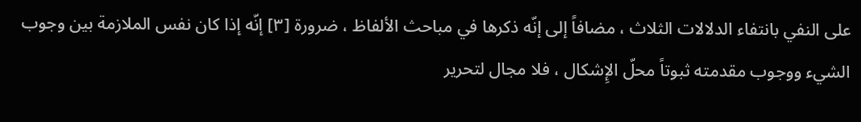على النفي بانتفاء الدلالات الثلاث ، مضافاً إلى إنّه ذكرها في مباحث الألفاظ ، ضرورة [٣] إنّه إذا كان نفس الملازمة بين وجوب الشيء ووجوب مقدمته ثبوتاً محلّ الإِشكال ، فلا مجال لتحرير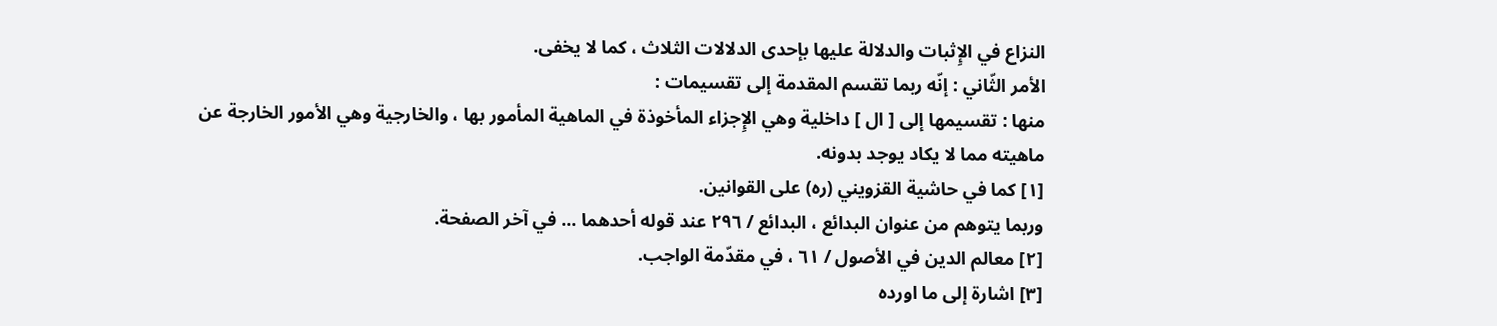النزاع في الإِثبات والدلالة عليها بإحدى الدلالات الثلاث ، كما لا يخفى.
الأمر الثّاني : إنّه ربما تقسم المقدمة إلى تقسيمات :
منها : تقسيمها إلى [ ال ] داخلية وهي الإِجزاء المأخوذة في الماهية المأمور بها ، والخارجية وهي الأمور الخارجة عن ماهيته مما لا يكاد يوجد بدونه.
[١] كما في حاشية القزويني (ره) على القوانين.
وربما يتوهم من عنوان البدائع ، البدائع / ٢٩٦ عند قوله أحدهما ... في آخر الصفحة.
[٢] معالم الدين في الأصول / ٦١ ، في مقدّمة الواجب.
[٣] اشارة إلى ما اورده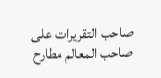صاحب التقريرات على صاحب المعالم مطارح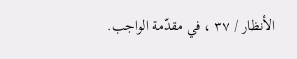الأنظار / ٣٧ ، في مقدّمة الواجب.